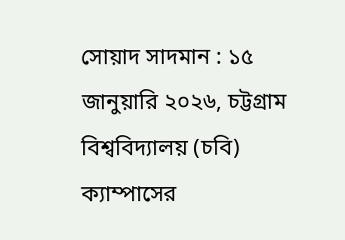সোয়াদ সাদমান : ১৫ জানুয়ারি ২০২৬, চট্টগ্রাম বিশ্ববিদ্যালয় (চবি) ক্যাম্পাসের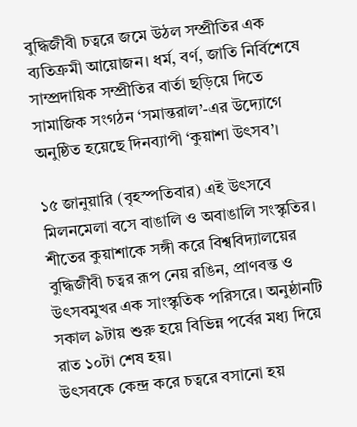বুদ্ধিজীবী চত্বরে জমে উঠল সম্প্রীতির এক ব্যতিক্রমী আয়োজন। ধর্ম, বর্ণ, জাতি নির্বিশেষে সাম্প্রদায়িক সম্প্রীতির বার্তা ছড়িয়ে দিতে সামাজিক সংগঠন ‘সমান্তরাল’-এর উদ্যোগে অনুষ্ঠিত হয়েছে দিনব্যাপী ‘কুয়াশা উৎসব’।

১৫ জানুয়ারি (বৃহস্পতিবার) এই উৎসবে মিলনমেলা বসে বাঙালি ও অবাঙালি সংস্কৃতির। শীতের কুয়াশাকে সঙ্গী করে বিশ্ববিদ্যালয়ের বুদ্ধিজীবী চত্বর রূপ নেয় রঙিন, প্রাণবন্ত ও উৎসবমুখর এক সাংস্কৃতিক পরিসরে। অনুষ্ঠানটি সকাল ৯টায় শুরু হয়ে বিভিন্ন পর্বের মধ্য দিয়ে রাত ১০টা শেষ হয়।
উৎসবকে কেন্দ্র করে চত্বরে বসানো হয়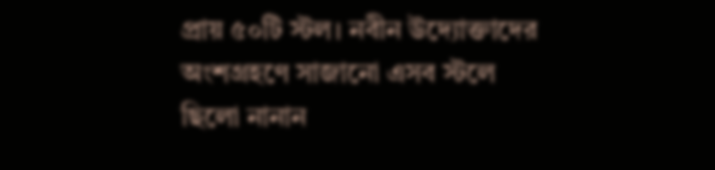প্রায় ৫০টি স্টল। নবীন উদ্যোক্তাদের অংশগ্রহণে সাজানো এসব স্টলে ছিলো নানান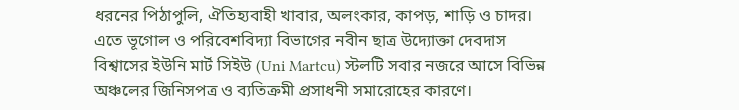ধরনের পিঠাপুলি, ঐতিহ্যবাহী খাবার, অলংকার, কাপড়, শাড়ি ও চাদর। এতে ভূগোল ও পরিবেশবিদ্যা বিভাগের নবীন ছাত্র উদ্যোক্তা দেবদাস বিশ্বাসের ইউনি মার্ট সিইউ (Uni Martcu) স্টলটি সবার নজরে আসে বিভিন্ন অঞ্চলের জিনিসপত্র ও ব্যতিক্রমী প্রসাধনী সমারোহের কারণে।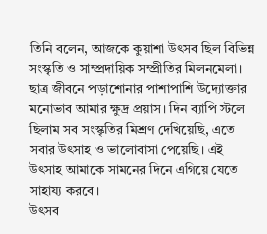তিনি বলেন, আজকে কুয়াশা উৎসব ছিল বিভিন্ন সংস্কৃতি ও সাম্প্রদায়িক সম্প্রীতির মিলনমেলা। ছাত্র জীবনে পড়াশোনার পাশাপাশি উদ্যোক্তার মনোভাব আমার ক্ষুদ্র প্রয়াস। দিন ব্যাপি স্টলে ছিলাম সব সংস্কৃতির মিশ্রণ দেখিয়েছি, এতে সবার উৎসাহ ও ভালোবাসা পেয়েছি। এই উৎসাহ আমাকে সামনের দিনে এগিয়ে যেতে সাহায্য করবে।
উৎসব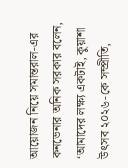আয়োজন নিয়ে সমান্তরাল-এর কনভেনার অনিক সরকার বলেন, ‘আমাদের লক্ষ্য একটাই, কুয়াশা উৎসব ২০২৬-কে সম্প্রীতি,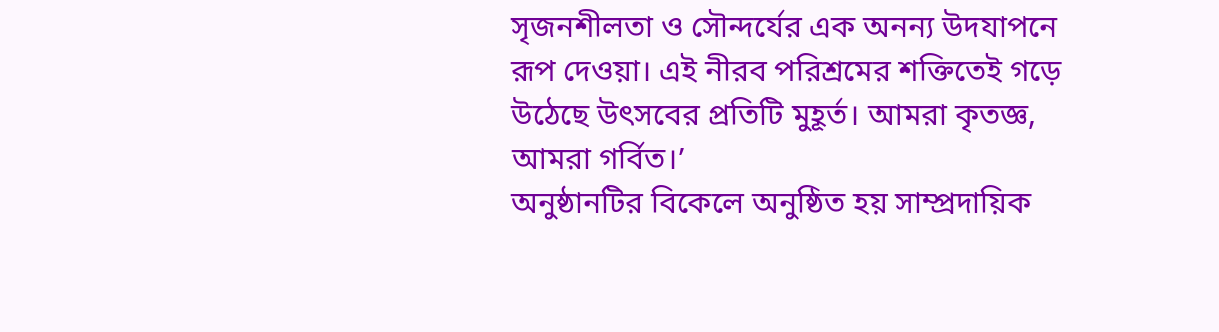সৃজনশীলতা ও সৌন্দর্যের এক অনন্য উদযাপনে রূপ দেওয়া। এই নীরব পরিশ্রমের শক্তিতেই গড়ে উঠেছে উৎসবের প্রতিটি মুহূর্ত। আমরা কৃতজ্ঞ, আমরা গর্বিত।’
অনুষ্ঠানটির বিকেলে অনুষ্ঠিত হয় সাম্প্রদায়িক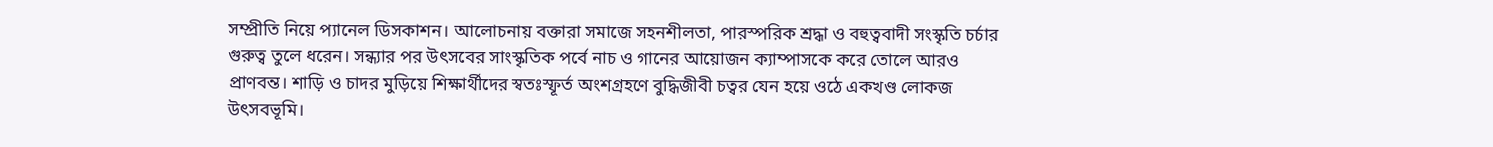সম্প্রীতি নিয়ে প্যানেল ডিসকাশন। আলোচনায় বক্তারা সমাজে সহনশীলতা, পারস্পরিক শ্রদ্ধা ও বহুত্ববাদী সংস্কৃতি চর্চার গুরুত্ব তুলে ধরেন। সন্ধ্যার পর উৎসবের সাংস্কৃতিক পর্বে নাচ ও গানের আয়োজন ক্যাম্পাসকে করে তোলে আরও প্রাণবন্ত। শাড়ি ও চাদর মুড়িয়ে শিক্ষার্থীদের স্বতঃস্ফূর্ত অংশগ্রহণে বুদ্ধিজীবী চত্বর যেন হয়ে ওঠে একখণ্ড লোকজ উৎসবভূমি।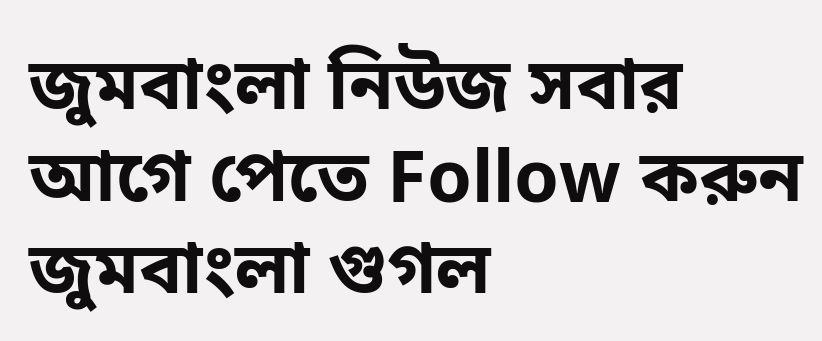জুমবাংলা নিউজ সবার আগে পেতে Follow করুন জুমবাংলা গুগল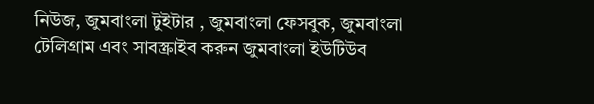নিউজ, জুমবাংলা টুইটার , জুমবাংলা ফেসবুক, জুমবাংলা টেলিগ্রাম এবং সাবস্ক্রাইব করুন জুমবাংলা ইউটিউব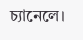চ্যানেলে।